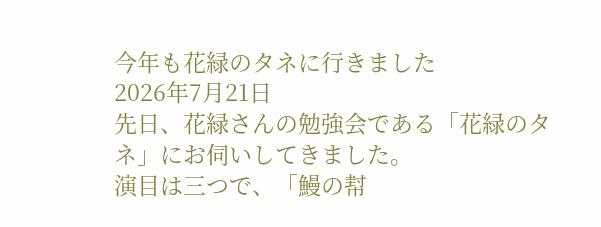今年も花緑のタネに行きました
2026年7月21日
先日、花緑さんの勉強会である「花緑のタネ」にお伺いしてきました。
演目は三つで、「鰻の幇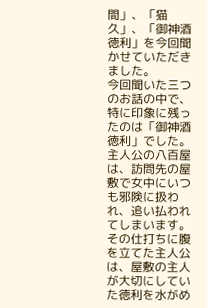間」、「猫久」、「御神酒徳利」を今回聞かせていただきました。
今回聞いた三つのお話の中で、特に印象に残ったのは「御神酒徳利」でした。
主人公の八百屋は、訪問先の屋敷で女中にいつも邪険に扱われ、追い払われてしまいます。その仕打ちに腹を立てた主人公は、屋敷の主人が大切にしていた徳利を水がめ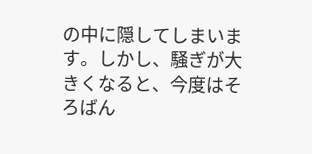の中に隠してしまいます。しかし、騒ぎが大きくなると、今度はそろばん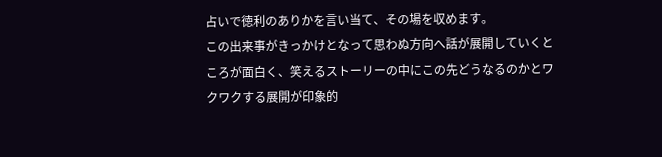占いで徳利のありかを言い当て、その場を収めます。
この出来事がきっかけとなって思わぬ方向へ話が展開していくところが面白く、笑えるストーリーの中にこの先どうなるのかとワクワクする展開が印象的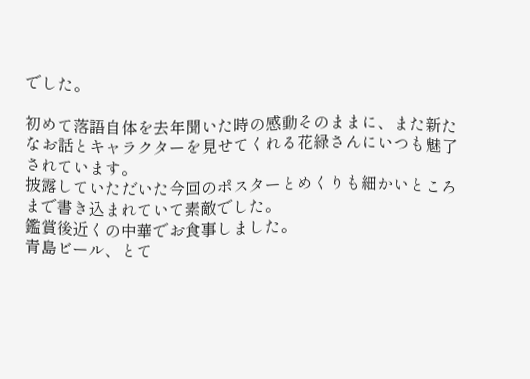でした。

初めて落語自体を去年聞いた時の感動そのままに、また新たなお話とキャラクターを見せてくれる花緑さんにいつも魅了されています。
披露していただいた今回のポスターとめくりも細かいところまで書き込まれていて素敵でした。
鑑賞後近くの中華でお食事しました。
青島ビール、とて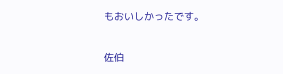もおいしかったです。

佐伯